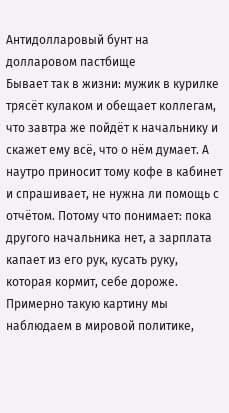Антидолларовый бунт на долларовом пастбище
Бывает так в жизни: мужик в курилке трясёт кулаком и обещает коллегам, что завтра же пойдёт к начальнику и скажет ему всё, что о нём думает. А наутро приносит тому кофе в кабинет и спрашивает, не нужна ли помощь с отчётом. Потому что понимает: пока другого начальника нет, а зарплата капает из его рук, кусать руку, которая кормит, себе дороже.
Примерно такую картину мы наблюдаем в мировой политике,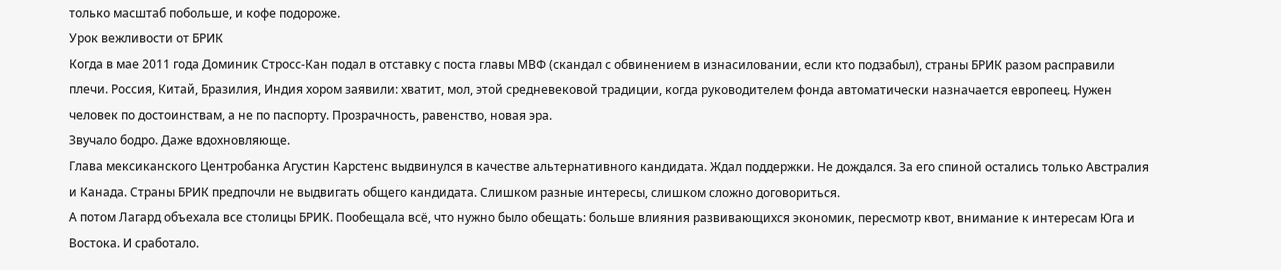только масштаб побольше, и кофе подороже.
Урок вежливости от БРИК
Когда в мае 2011 года Доминик Стросс-Кан подал в отставку с поста главы МВФ (скандал с обвинением в изнасиловании, если кто подзабыл), страны БРИК разом расправили плечи. Россия, Китай, Бразилия, Индия хором заявили: хватит, мол, этой средневековой традиции, когда руководителем фонда автоматически назначается европеец. Нужен человек по достоинствам, а не по паспорту. Прозрачность, равенство, новая эра.
Звучало бодро. Даже вдохновляюще.
Глава мексиканского Центробанка Агустин Карстенс выдвинулся в качестве альтернативного кандидата. Ждал поддержки. Не дождался. За его спиной остались только Австралия и Канада. Страны БРИК предпочли не выдвигать общего кандидата. Слишком разные интересы, слишком сложно договориться.
А потом Лагард объехала все столицы БРИК. Пообещала всё, что нужно было обещать: больше влияния развивающихся экономик, пересмотр квот, внимание к интересам Юга и Востока. И сработало.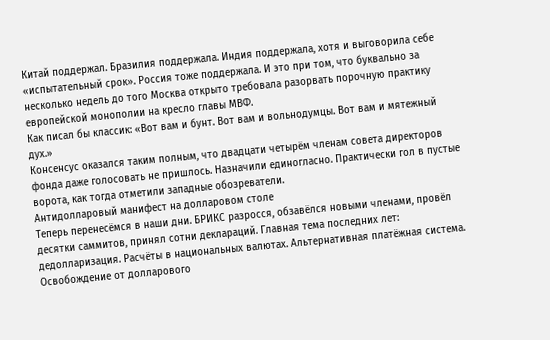Китай поддержал. Бразилия поддержала. Индия поддержала, хотя и выговорила себе «испытательный срок». Россия тоже поддержала. И это при том, что буквально за несколько недель до того Москва открыто требовала разорвать порочную практику европейской монополии на кресло главы МВФ.
Как писал бы классик: «Вот вам и бунт. Вот вам и вольнодумцы. Вот вам и мятежный дух.»
Консенсус оказался таким полным, что двадцати четырём членам совета директоров фонда даже голосовать не пришлось. Назначили единогласно. Практически гол в пустые ворота, как тогда отметили западные обозреватели.
Антидолларовый манифест на долларовом столе
Теперь перенесёмся в наши дни. БРИКС разросся, обзавёлся новыми членами, провёл десятки саммитов, принял сотни деклараций. Главная тема последних лет: дедолларизация. Расчёты в национальных валютах. Альтернативная платёжная система. Освобождение от долларового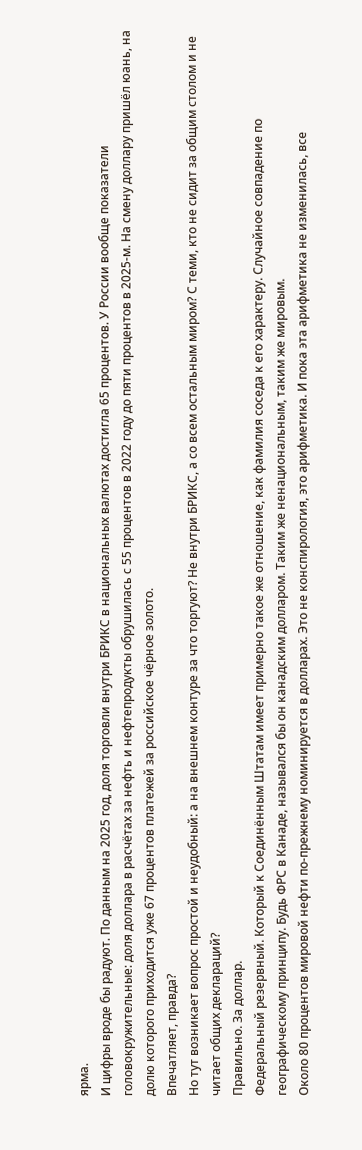ярма.
И цифры вроде бы радуют. По данным на 2025 год, доля торговли внутри БРИКС в национальных валютах достигла 65 процентов. У России вообще показатели головокружительные: доля доллара в расчётах за нефть и нефтепродукты обрушилась с 55 процентов в 2022 году до пяти процентов в 2025-м. На смену доллару пришёл юань, на долю которого приходится уже 67 процентов платежей за российское чёрное золото.
Впечатляет, правда?
Но тут возникает вопрос простой и неудобный: а на внешнем контуре за что торгуют? Не внутри БРИКС, а со всем остальным миром? С теми, кто не сидит за общим столом и не читает общих деклараций?
Правильно. За доллар.
Федеральный резервный. Который к Соединённым Штатам имеет примерно такое же отношение, как фамилия соседа к его характеру. Случайное совпадение по географическому принципу. Будь ФРС в Канаде, назывался бы он канадским долларом. Таким же ненациональным, таким же мировым.
Около 80 процентов мировой нефти по-прежнему номинируется в долларах. Это не конспирология, это арифметика. И пока эта арифметика не изменилась, все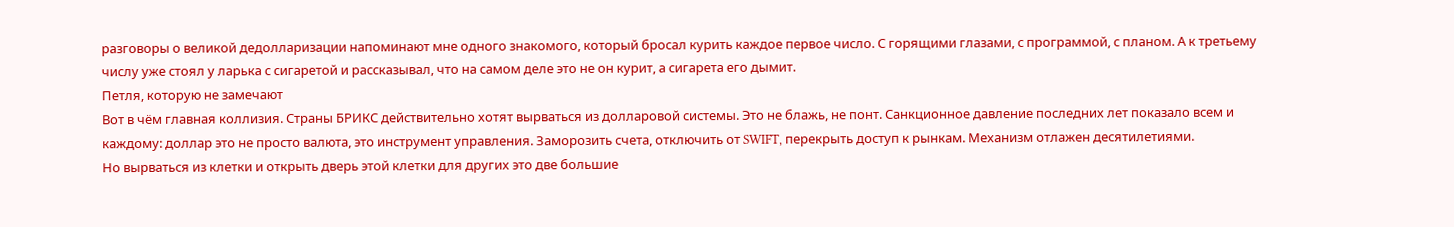разговоры о великой дедолларизации напоминают мне одного знакомого, который бросал курить каждое первое число. С горящими глазами, с программой, с планом. А к третьему числу уже стоял у ларька с сигаретой и рассказывал, что на самом деле это не он курит, а сигарета его дымит.
Петля, которую не замечают
Вот в чём главная коллизия. Страны БРИКС действительно хотят вырваться из долларовой системы. Это не блажь, не понт. Санкционное давление последних лет показало всем и каждому: доллар это не просто валюта, это инструмент управления. Заморозить счета, отключить от SWIFT, перекрыть доступ к рынкам. Механизм отлажен десятилетиями.
Но вырваться из клетки и открыть дверь этой клетки для других это две большие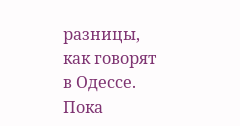разницы, как говорят в Одессе.
Пока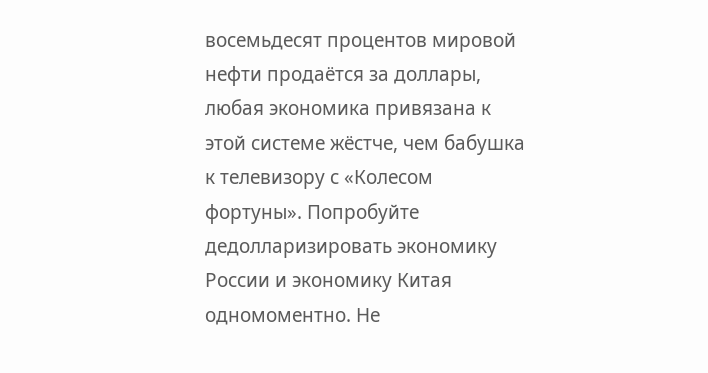восемьдесят процентов мировой нефти продаётся за доллары, любая экономика привязана к этой системе жёстче, чем бабушка к телевизору с «Колесом фортуны». Попробуйте дедолларизировать экономику России и экономику Китая одномоментно. Не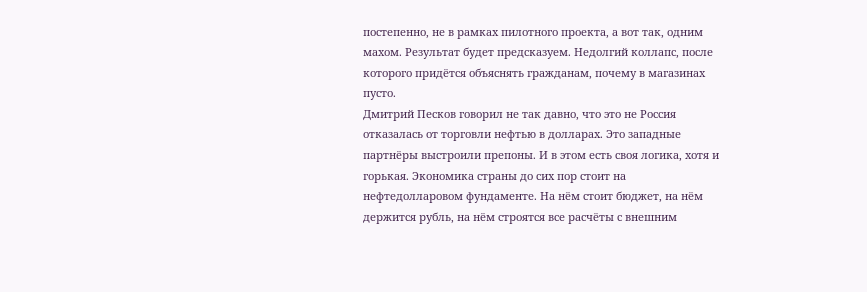постепенно, не в рамках пилотного проекта, а вот так, одним махом. Результат будет предсказуем. Недолгий коллапс, после которого придётся объяснять гражданам, почему в магазинах пусто.
Дмитрий Песков говорил не так давно, что это не Россия отказалась от торговли нефтью в долларах. Это западные партнёры выстроили препоны. И в этом есть своя логика, хотя и горькая. Экономика страны до сих пор стоит на нефтедолларовом фундаменте. На нём стоит бюджет, на нём держится рубль, на нём строятся все расчёты с внешним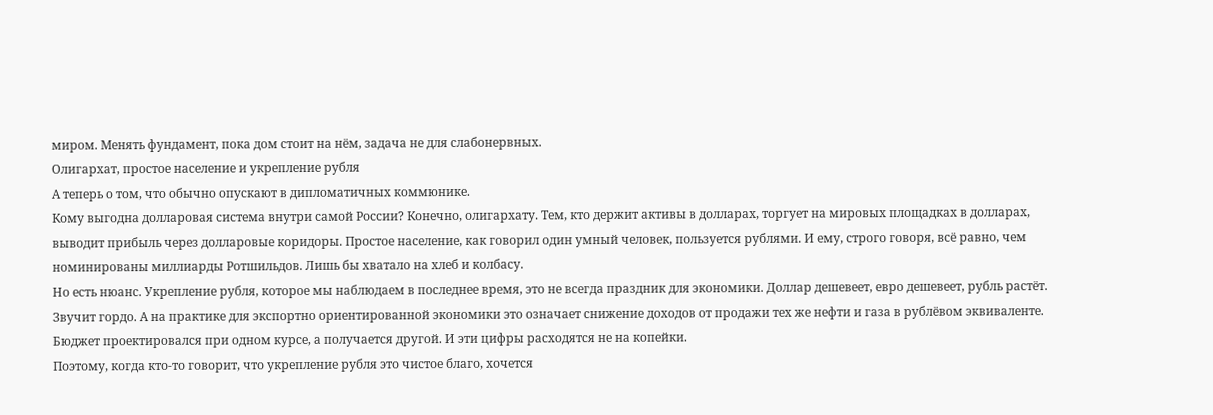миром. Менять фундамент, пока дом стоит на нём, задача не для слабонервных.
Олигархат, простое население и укрепление рубля
А теперь о том, что обычно опускают в дипломатичных коммюнике.
Кому выгодна долларовая система внутри самой России? Конечно, олигархату. Тем, кто держит активы в долларах, торгует на мировых площадках в долларах, выводит прибыль через долларовые коридоры. Простое население, как говорил один умный человек, пользуется рублями. И ему, строго говоря, всё равно, чем номинированы миллиарды Ротшильдов. Лишь бы хватало на хлеб и колбасу.
Но есть нюанс. Укрепление рубля, которое мы наблюдаем в последнее время, это не всегда праздник для экономики. Доллар дешевеет, евро дешевеет, рубль растёт. Звучит гордо. А на практике для экспортно ориентированной экономики это означает снижение доходов от продажи тех же нефти и газа в рублёвом эквиваленте. Бюджет проектировался при одном курсе, а получается другой. И эти цифры расходятся не на копейки.
Поэтому, когда кто-то говорит, что укрепление рубля это чистое благо, хочется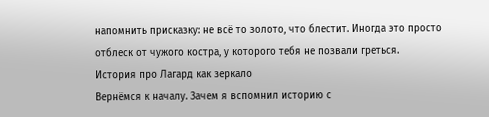напомнить присказку: не всё то золото, что блестит. Иногда это просто отблеск от чужого костра, у которого тебя не позвали греться.
История про Лагард как зеркало
Вернёмся к началу. Зачем я вспомнил историю с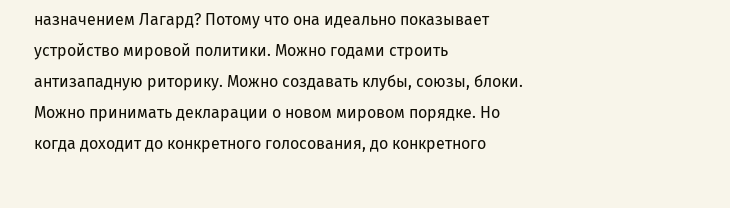назначением Лагард? Потому что она идеально показывает устройство мировой политики. Можно годами строить антизападную риторику. Можно создавать клубы, союзы, блоки. Можно принимать декларации о новом мировом порядке. Но когда доходит до конкретного голосования, до конкретного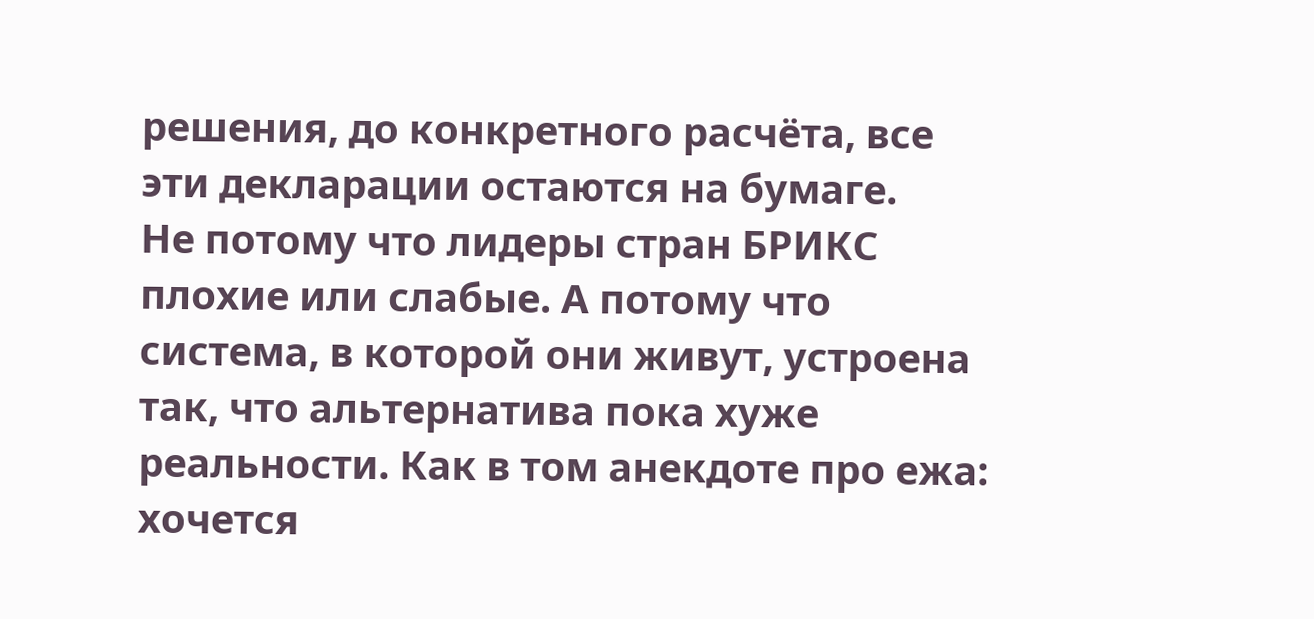решения, до конкретного расчёта, все эти декларации остаются на бумаге.
Не потому что лидеры стран БРИКС плохие или слабые. А потому что система, в которой они живут, устроена так, что альтернатива пока хуже реальности. Как в том анекдоте про ежа: хочется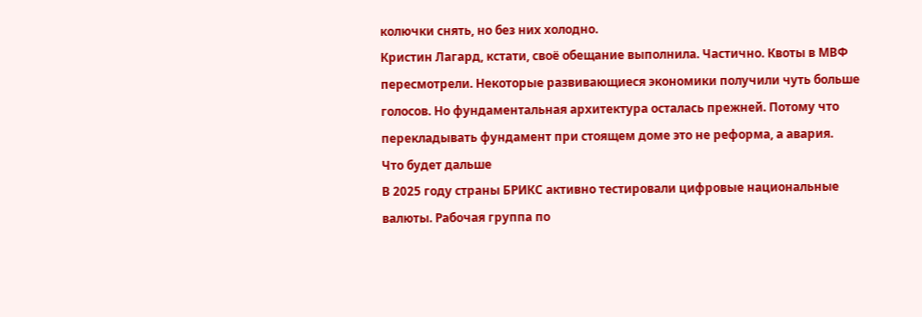колючки снять, но без них холодно.
Кристин Лагард, кстати, своё обещание выполнила. Частично. Квоты в МВФ пересмотрели. Некоторые развивающиеся экономики получили чуть больше голосов. Но фундаментальная архитектура осталась прежней. Потому что перекладывать фундамент при стоящем доме это не реформа, а авария.
Что будет дальше
В 2025 году страны БРИКС активно тестировали цифровые национальные валюты. Рабочая группа по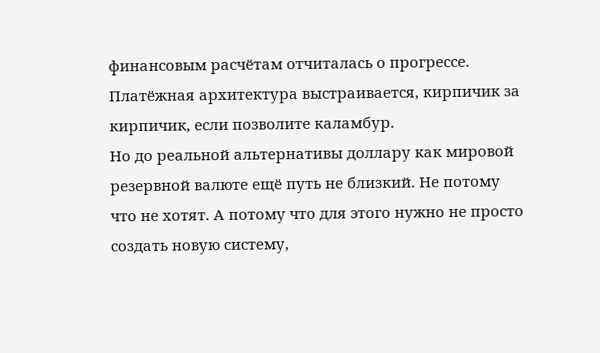финансовым расчётам отчиталась о прогрессе. Платёжная архитектура выстраивается, кирпичик за кирпичик, если позволите каламбур.
Но до реальной альтернативы доллару как мировой резервной валюте ещё путь не близкий. Не потому что не хотят. А потому что для этого нужно не просто создать новую систему,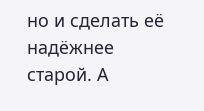но и сделать её надёжнее старой. А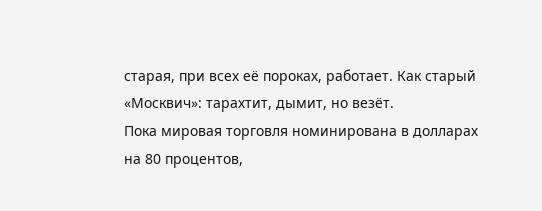старая, при всех её пороках, работает. Как старый «Москвич»: тарахтит, дымит, но везёт.
Пока мировая торговля номинирована в долларах на 80 процентов,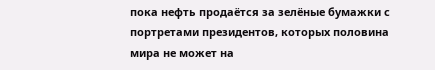пока нефть продаётся за зелёные бумажки с портретами президентов, которых половина мира не может на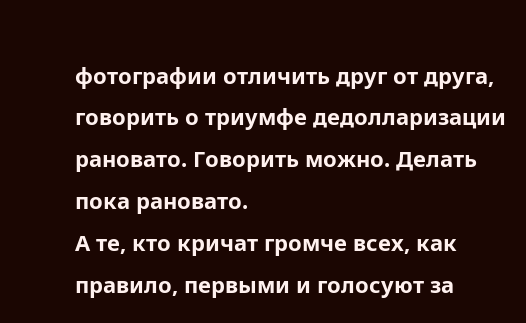фотографии отличить друг от друга, говорить о триумфе дедолларизации рановато. Говорить можно. Делать пока рановато.
А те, кто кричат громче всех, как правило, первыми и голосуют за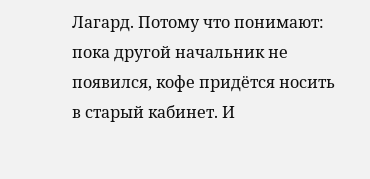Лагард. Потому что понимают: пока другой начальник не появился, кофе придётся носить в старый кабинет. И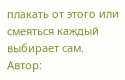плакать от этого или смеяться каждый выбирает сам.
Автор: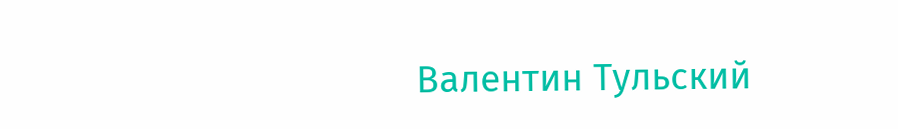Валентин Тульский